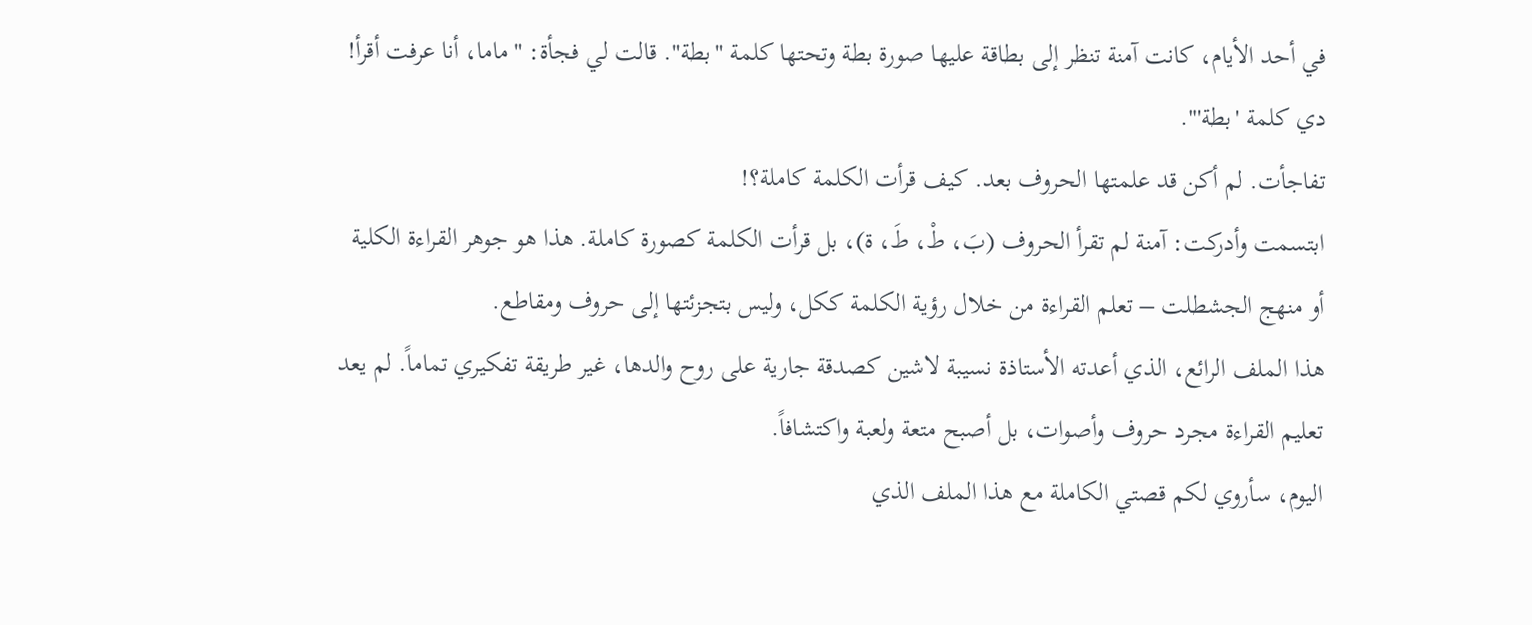في أحد الأيام، كانت آمنة تنظر إلى بطاقة عليها صورة بطة وتحتها كلمة "بطة". قالت لي فجأة: "ماما، أنا عرفت أقرأ! دي كلمة 'بطة'".
تفاجأت. لم أكن قد علمتها الحروف بعد. كيف قرأت الكلمة كاملة؟!
ابتسمت وأدركت: آمنة لم تقرأ الحروف (بَ، طْ، طَ، ة)، بل قرأت الكلمة كصورة كاملة. هذا هو جوهر القراءة الكلية أو منهج الجشطلت – تعلم القراءة من خلال رؤية الكلمة ككل، وليس بتجزئتها إلى حروف ومقاطع.
هذا الملف الرائع، الذي أعدته الأستاذة نسيبة لاشين كصدقة جارية على روح والدها، غير طريقة تفكيري تماماً. لم يعد تعليم القراءة مجرد حروف وأصوات، بل أصبح متعة ولعبة واكتشافاً.
اليوم، سأروي لكم قصتي الكاملة مع هذا الملف الذي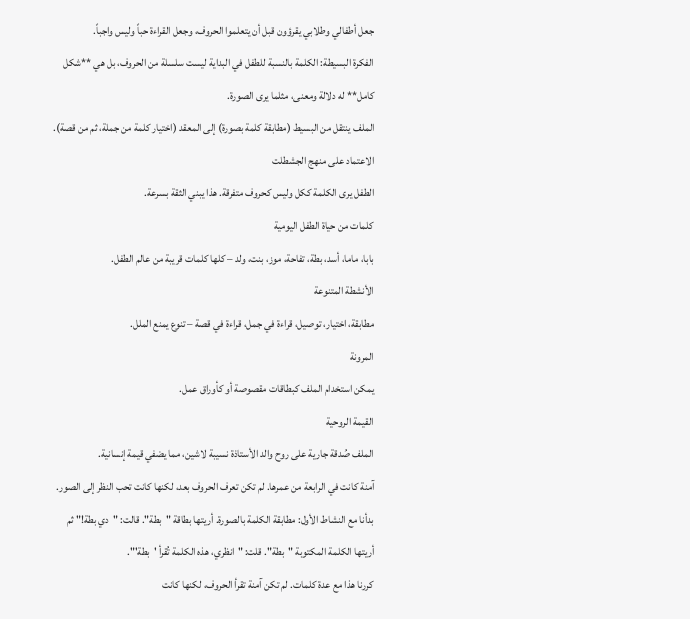جعل أطفالي وطلابي يقرؤون قبل أن يتعلموا الحروف، وجعل القراءة حباً وليس واجباً.
الفكرة البسيطة: الكلمة بالنسبة للطفل في البداية ليست سلسلة من الحروف، بل هي **شكل كامل** له دلالة ومعنى، مثلما يرى الصورة.
الملف ينتقل من البسيط (مطابقة كلمة بصورة) إلى المعقد (اختيار كلمة من جملة، ثم من قصة).
الاعتماد على منهج الجشطلت
الطفل يرى الكلمة ككل وليس كحروف متفرقة. هذا يبني الثقة بسرعة.
كلمات من حياة الطفل اليومية
بابا، ماما، أسد، بطة، تفاحة، موز، بنت، ولد – كلها كلمات قريبة من عالم الطفل.
الأنشطة المتنوعة
مطابقة، اختيار، توصيل، قراءة في جمل، قراءة في قصة – تنوع يمنع الملل.
المرونة
يمكن استخدام الملف كبطاقات مقصوصة أو كأوراق عمل.
القيمة الروحية
الملف صُدقة جارية على روح والد الأستاذة نسيبة لاشين، مما يضفي قيمة إنسانية.
آمنة كانت في الرابعة من عمرها. لم تكن تعرف الحروف بعد، لكنها كانت تحب النظر إلى الصور.
بدأنا مع النشاط الأول: مطابقة الكلمة بالصورة. أريتها بطاقة "بطة". قالت: "دي بطة!" ثم أريتها الكلمة المكتوبة "بطة". قلت: "انظري، هذه الكلمة تُقرأ 'بطة'".
كررنا هذا مع عدة كلمات. لم تكن آمنة تقرأ الحروف، لكنها كانت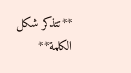**تتذكر شكل الكلمة**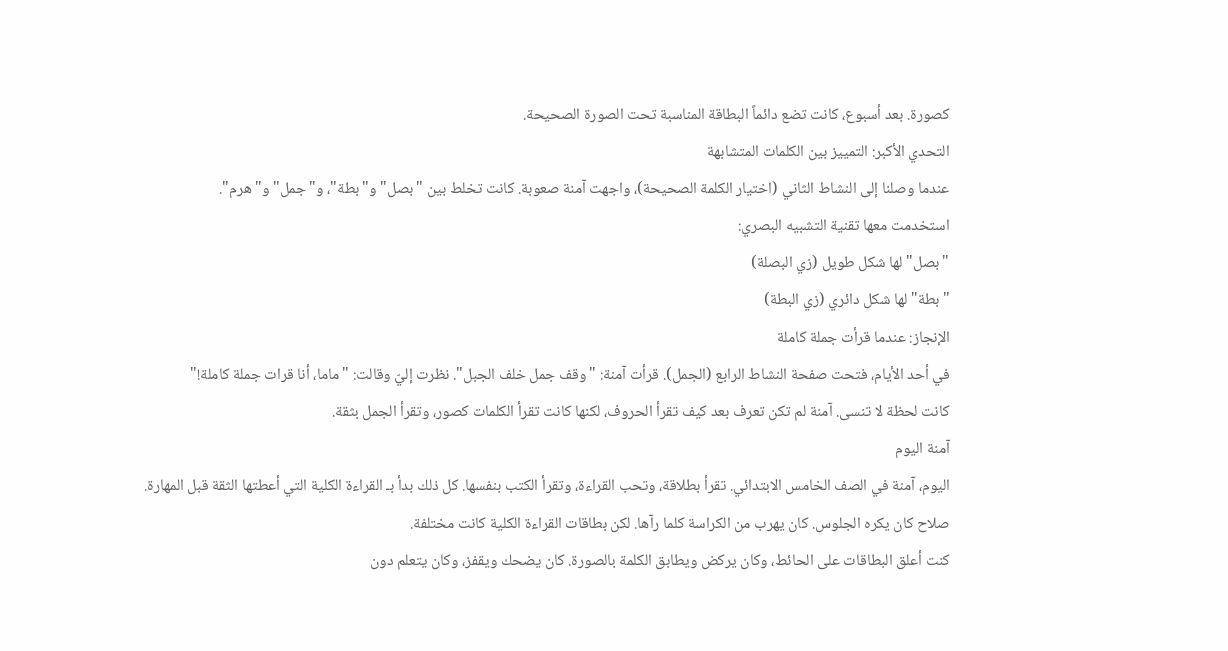كصورة. بعد أسبوع، كانت تضع دائماً البطاقة المناسبة تحت الصورة الصحيحة.
التحدي الأكبر: التمييز بين الكلمات المتشابهة
عندما وصلنا إلى النشاط الثاني (اختيار الكلمة الصحيحة)، واجهت آمنة صعوبة. كانت تخلط بين "بصل" و"بطة"، و"جمل" و"هرم".
استخدمت معها تقنية التشبيه البصري:
"بصل" لها شكل طويل (زي البصلة)
"بطة" لها شكل دائري (زي البطة)
الإنجاز: عندما قرأت جملة كاملة
في أحد الأيام، فتحت صفحة النشاط الرابع (الجمل). قرأت آمنة: "وقف جمل خلف الجبل". نظرت إليّ وقالت: "ماما، أنا قرات جملة كاملة!"
كانت لحظة لا تنسى. آمنة لم تكن تعرف بعد كيف تقرأ الحروف، لكنها كانت تقرأ الكلمات كصور، وتقرأ الجمل بثقة.
آمنة اليوم
اليوم، آمنة في الصف الخامس الابتدائي. تقرأ بطلاقة، وتحب القراءة، وتقرأ الكتب بنفسها. كل ذلك بدأ بـ القراءة الكلية التي أعطتها الثقة قبل المهارة.
صلاح كان يكره الجلوس. كان يهرب من الكراسة كلما رآها. لكن بطاقات القراءة الكلية كانت مختلفة.
كنت أعلق البطاقات على الحائط، وكان يركض ويطابق الكلمة بالصورة. كان يضحك ويقفز، وكان يتعلم دون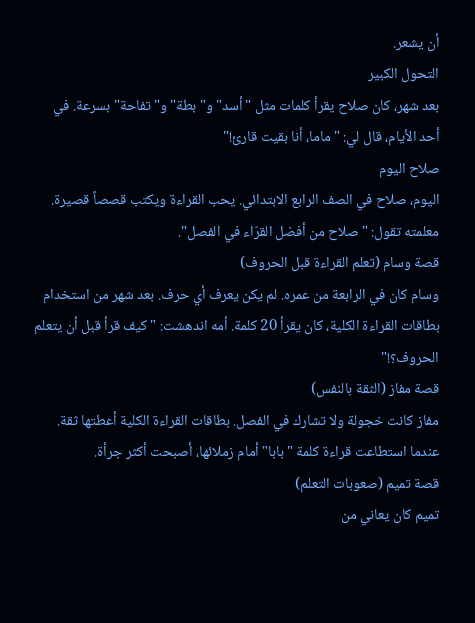أن يشعر.
التحول الكبير
بعد شهر، كان صلاح يقرأ كلمات مثل "أسد" و"بطة" و"تفاحة" بسرعة. في أحد الأيام، قال لي: "ماما، أنا بقيت قارئ!"
صلاح اليوم
اليوم، صلاح في الصف الرابع الابتدائي. يحب القراءة ويكتب قصصاً قصيرة. معلمته تقول: "صلاح من أفضل القرّاء في الفصل".
قصة وسام (تعلم القراءة قبل الحروف)
وسام كان في الرابعة من عمره. لم يكن يعرف أي حرف. بعد شهر من استخدام بطاقات القراءة الكلية، كان يقرأ 20 كلمة. أمه اندهشت: "كيف قرأ قبل أن يتعلم الحروف؟!"
قصة مفاز (الثقة بالنفس)
مفاز كانت خجولة ولا تشارك في الفصل. بطاقات القراءة الكلية أعطتها ثقة. عندما استطاعت قراءة كلمة "بابا" أمام زملائها، أصبحت أكثر جرأة.
قصة تميم (صعوبات التعلم)
تميم كان يعاني من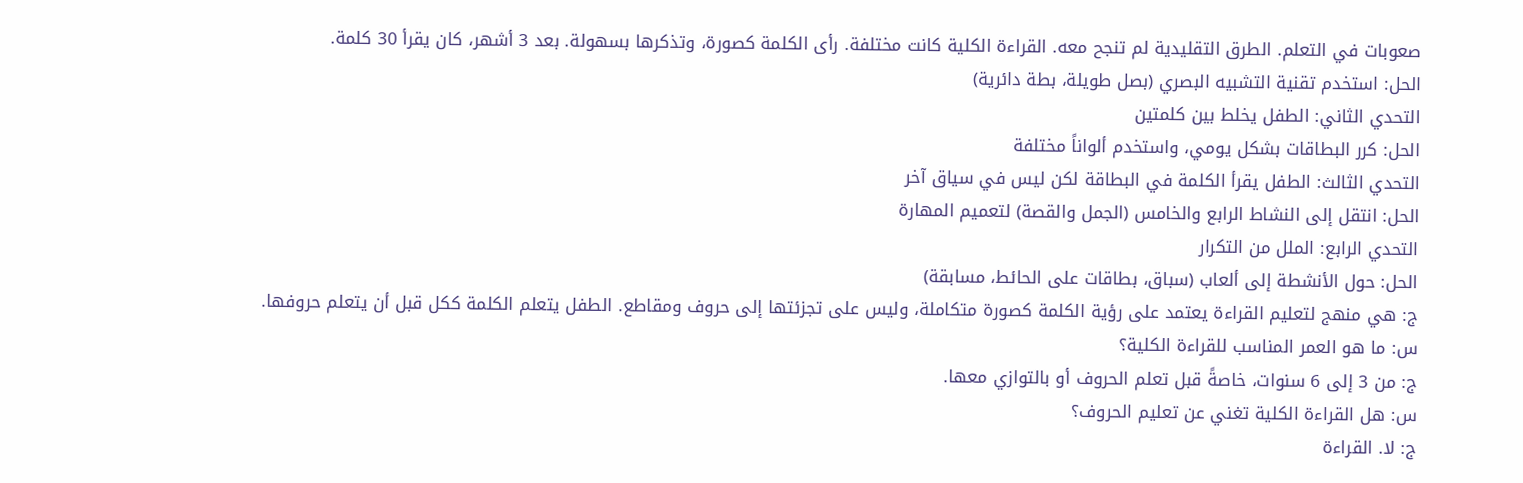صعوبات في التعلم. الطرق التقليدية لم تنجح معه. القراءة الكلية كانت مختلفة. رأى الكلمة كصورة، وتذكرها بسهولة. بعد 3 أشهر، كان يقرأ 30 كلمة.
الحل: استخدم تقنية التشبيه البصري (بصل طويلة، بطة دائرية)
التحدي الثاني: الطفل يخلط بين كلمتين
الحل: كرر البطاقات بشكل يومي، واستخدم ألواناً مختلفة
التحدي الثالث: الطفل يقرأ الكلمة في البطاقة لكن ليس في سياق آخر
الحل: انتقل إلى النشاط الرابع والخامس (الجمل والقصة) لتعميم المهارة
التحدي الرابع: الملل من التكرار
الحل: حول الأنشطة إلى ألعاب (سباق، بطاقات على الحائط، مسابقة)
ج: هي منهج لتعليم القراءة يعتمد على رؤية الكلمة كصورة متكاملة، وليس على تجزئتها إلى حروف ومقاطع. الطفل يتعلم الكلمة ككل قبل أن يتعلم حروفها.
س: ما هو العمر المناسب للقراءة الكلية؟
ج: من 3 إلى 6 سنوات، خاصةً قبل تعلم الحروف أو بالتوازي معها.
س: هل القراءة الكلية تغني عن تعليم الحروف؟
ج: لا. القراءة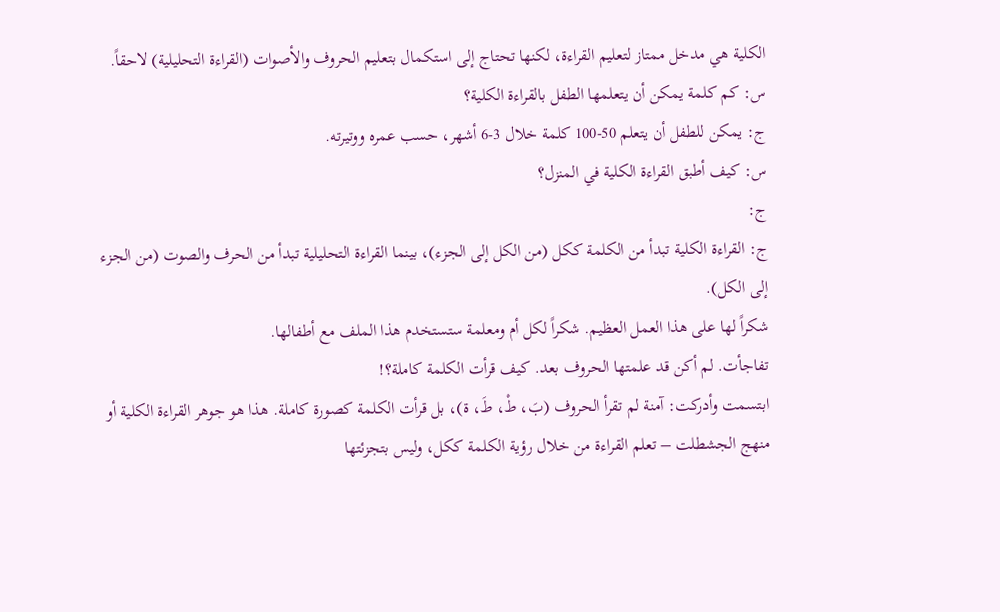الكلية هي مدخل ممتاز لتعليم القراءة، لكنها تحتاج إلى استكمال بتعليم الحروف والأصوات (القراءة التحليلية) لاحقاً.
س: كم كلمة يمكن أن يتعلمها الطفل بالقراءة الكلية؟
ج: يمكن للطفل أن يتعلم 50-100 كلمة خلال 3-6 أشهر، حسب عمره ووتيرته.
س: كيف أطبق القراءة الكلية في المنزل؟
ج:
ج: القراءة الكلية تبدأ من الكلمة ككل (من الكل إلى الجزء)، بينما القراءة التحليلية تبدأ من الحرف والصوت (من الجزء إلى الكل).
شكراً لها على هذا العمل العظيم. شكراً لكل أم ومعلمة ستستخدم هذا الملف مع أطفالها.
تفاجأت. لم أكن قد علمتها الحروف بعد. كيف قرأت الكلمة كاملة؟!
ابتسمت وأدركت: آمنة لم تقرأ الحروف (بَ، طْ، طَ، ة)، بل قرأت الكلمة كصورة كاملة. هذا هو جوهر القراءة الكلية أو منهج الجشطلت – تعلم القراءة من خلال رؤية الكلمة ككل، وليس بتجزئتها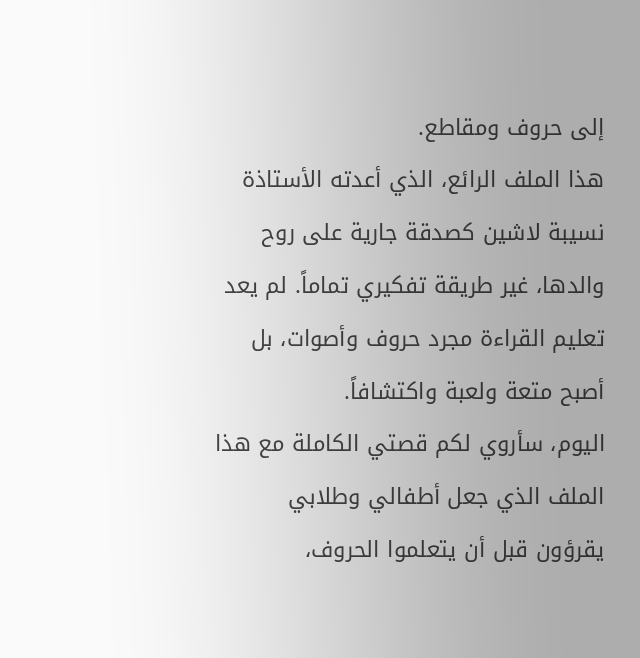إلى حروف ومقاطع.
هذا الملف الرائع، الذي أعدته الأستاذة نسيبة لاشين كصدقة جارية على روح والدها، غير طريقة تفكيري تماماً. لم يعد تعليم القراءة مجرد حروف وأصوات، بل أصبح متعة ولعبة واكتشافاً.
اليوم، سأروي لكم قصتي الكاملة مع هذا الملف الذي جعل أطفالي وطلابي يقرؤون قبل أن يتعلموا الحروف،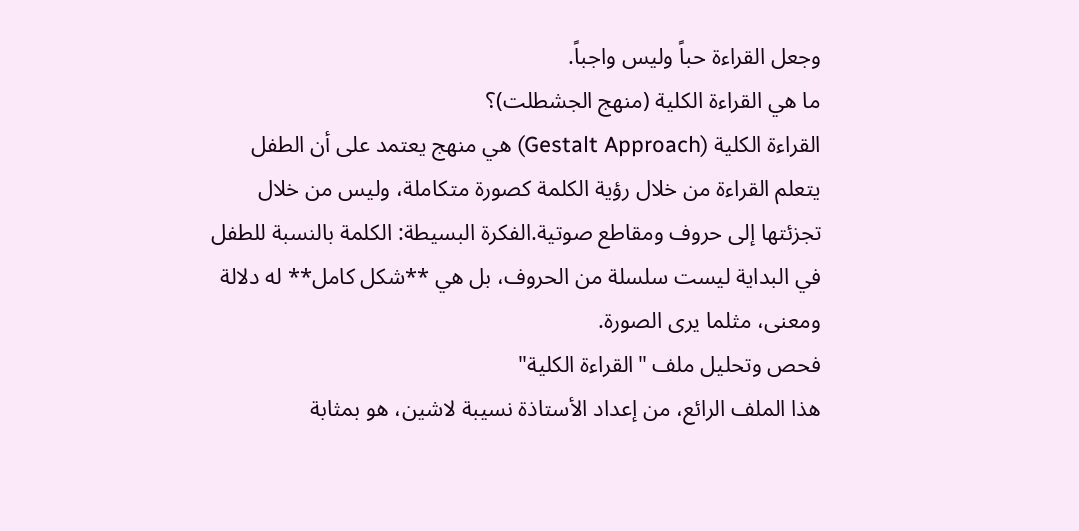وجعل القراءة حباً وليس واجباً.
ما هي القراءة الكلية (منهج الجشطلت)؟
القراءة الكلية (Gestalt Approach) هي منهج يعتمد على أن الطفل يتعلم القراءة من خلال رؤية الكلمة كصورة متكاملة، وليس من خلال تجزئتها إلى حروف ومقاطع صوتية.الفكرة البسيطة: الكلمة بالنسبة للطفل في البداية ليست سلسلة من الحروف، بل هي **شكل كامل** له دلالة ومعنى، مثلما يرى الصورة.
فحص وتحليل ملف "القراءة الكلية"
هذا الملف الرائع، من إعداد الأستاذة نسيبة لاشين، هو بمثابة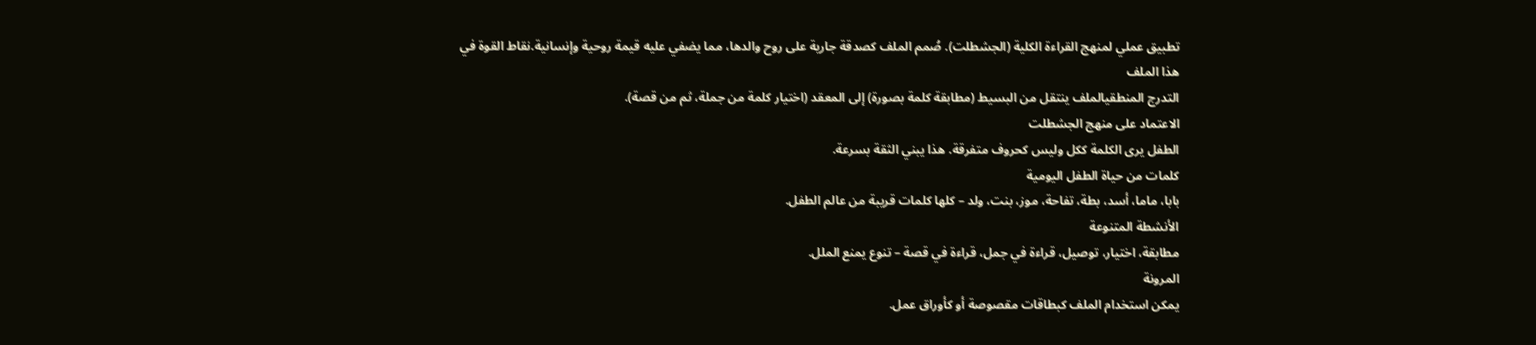تطبيق عملي لمنهج القراءة الكلية (الجشطلت). صُمم الملف كصدقة جارية على روح والدها، مما يضفي عليه قيمة روحية وإنسانية.نقاط القوة في هذا الملف
التدرج المنطقيالملف ينتقل من البسيط (مطابقة كلمة بصورة) إلى المعقد (اختيار كلمة من جملة، ثم من قصة).
الاعتماد على منهج الجشطلت
الطفل يرى الكلمة ككل وليس كحروف متفرقة. هذا يبني الثقة بسرعة.
كلمات من حياة الطفل اليومية
بابا، ماما، أسد، بطة، تفاحة، موز، بنت، ولد – كلها كلمات قريبة من عالم الطفل.
الأنشطة المتنوعة
مطابقة، اختيار، توصيل، قراءة في جمل، قراءة في قصة – تنوع يمنع الملل.
المرونة
يمكن استخدام الملف كبطاقات مقصوصة أو كأوراق عمل.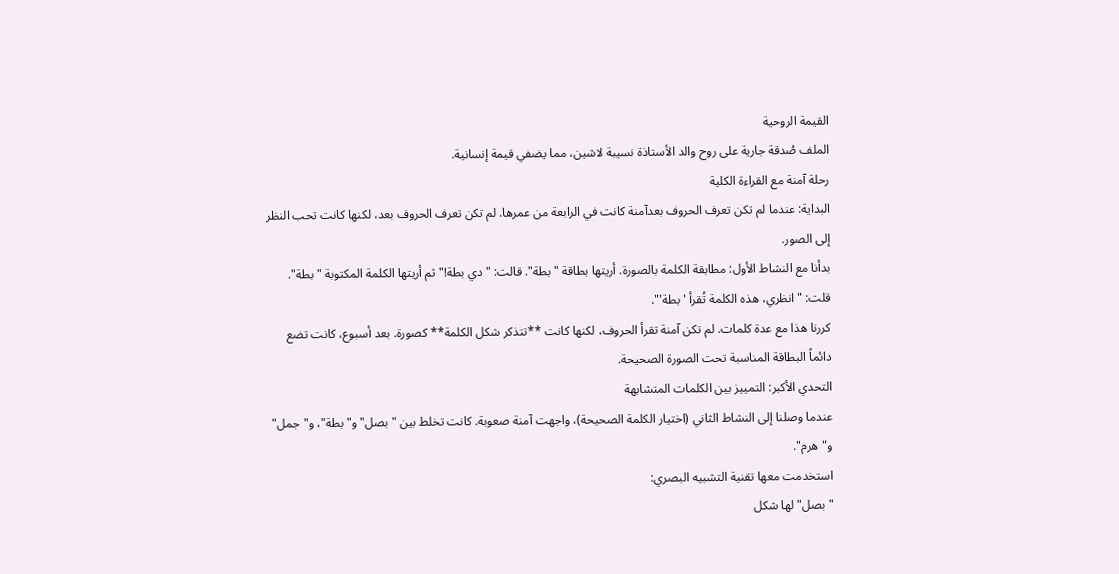القيمة الروحية
الملف صُدقة جارية على روح والد الأستاذة نسيبة لاشين، مما يضفي قيمة إنسانية.
رحلة آمنة مع القراءة الكلية
البداية: عندما لم تكن تعرف الحروف بعدآمنة كانت في الرابعة من عمرها. لم تكن تعرف الحروف بعد، لكنها كانت تحب النظر إلى الصور.
بدأنا مع النشاط الأول: مطابقة الكلمة بالصورة. أريتها بطاقة "بطة". قالت: "دي بطة!" ثم أريتها الكلمة المكتوبة "بطة". قلت: "انظري، هذه الكلمة تُقرأ 'بطة'".
كررنا هذا مع عدة كلمات. لم تكن آمنة تقرأ الحروف، لكنها كانت **تتذكر شكل الكلمة** كصورة. بعد أسبوع، كانت تضع دائماً البطاقة المناسبة تحت الصورة الصحيحة.
التحدي الأكبر: التمييز بين الكلمات المتشابهة
عندما وصلنا إلى النشاط الثاني (اختيار الكلمة الصحيحة)، واجهت آمنة صعوبة. كانت تخلط بين "بصل" و"بطة"، و"جمل" و"هرم".
استخدمت معها تقنية التشبيه البصري:
"بصل" لها شكل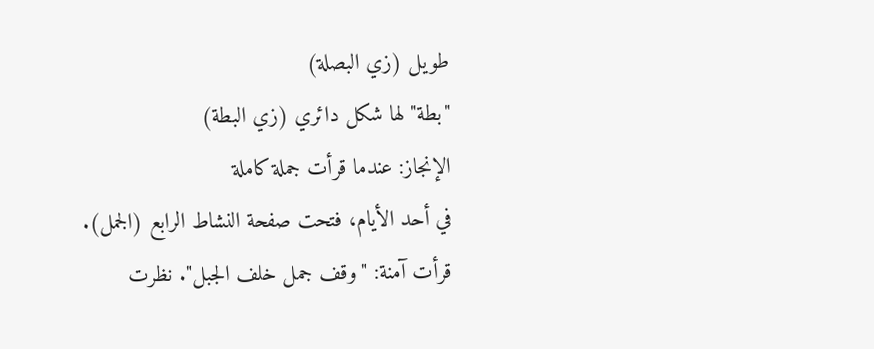طويل (زي البصلة)
"بطة" لها شكل دائري (زي البطة)
الإنجاز: عندما قرأت جملة كاملة
في أحد الأيام، فتحت صفحة النشاط الرابع (الجمل). قرأت آمنة: "وقف جمل خلف الجبل". نظرت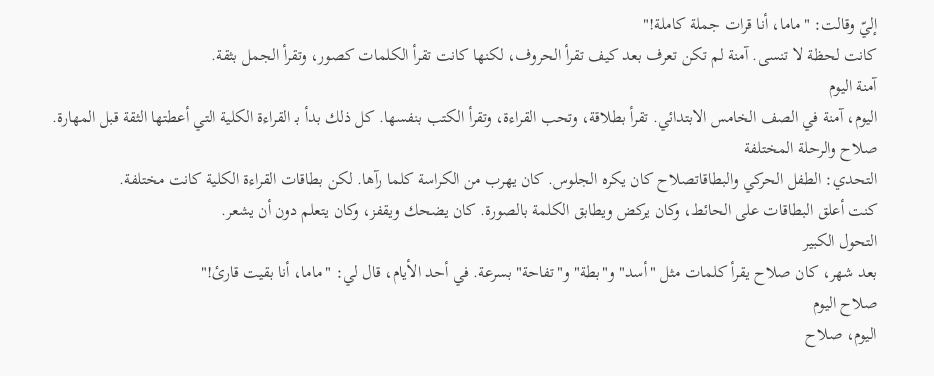إليّ وقالت: "ماما، أنا قرات جملة كاملة!"
كانت لحظة لا تنسى. آمنة لم تكن تعرف بعد كيف تقرأ الحروف، لكنها كانت تقرأ الكلمات كصور، وتقرأ الجمل بثقة.
آمنة اليوم
اليوم، آمنة في الصف الخامس الابتدائي. تقرأ بطلاقة، وتحب القراءة، وتقرأ الكتب بنفسها. كل ذلك بدأ بـ القراءة الكلية التي أعطتها الثقة قبل المهارة.
صلاح والرحلة المختلفة
التحدي: الطفل الحركي والبطاقاتصلاح كان يكره الجلوس. كان يهرب من الكراسة كلما رآها. لكن بطاقات القراءة الكلية كانت مختلفة.
كنت أعلق البطاقات على الحائط، وكان يركض ويطابق الكلمة بالصورة. كان يضحك ويقفز، وكان يتعلم دون أن يشعر.
التحول الكبير
بعد شهر، كان صلاح يقرأ كلمات مثل "أسد" و"بطة" و"تفاحة" بسرعة. في أحد الأيام، قال لي: "ماما، أنا بقيت قارئ!"
صلاح اليوم
اليوم، صلاح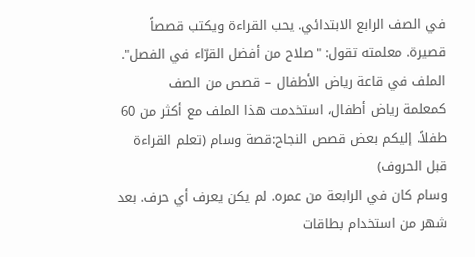في الصف الرابع الابتدائي. يحب القراءة ويكتب قصصاً قصيرة. معلمته تقول: "صلاح من أفضل القرّاء في الفصل".
الملف في قاعة رياض الأطفال – قصص من الصف
كمعلمة رياض أطفال، استخدمت هذا الملف مع أكثر من 60 طفلاً. إليكم بعض قصص النجاح:قصة وسام (تعلم القراءة قبل الحروف)
وسام كان في الرابعة من عمره. لم يكن يعرف أي حرف. بعد شهر من استخدام بطاقات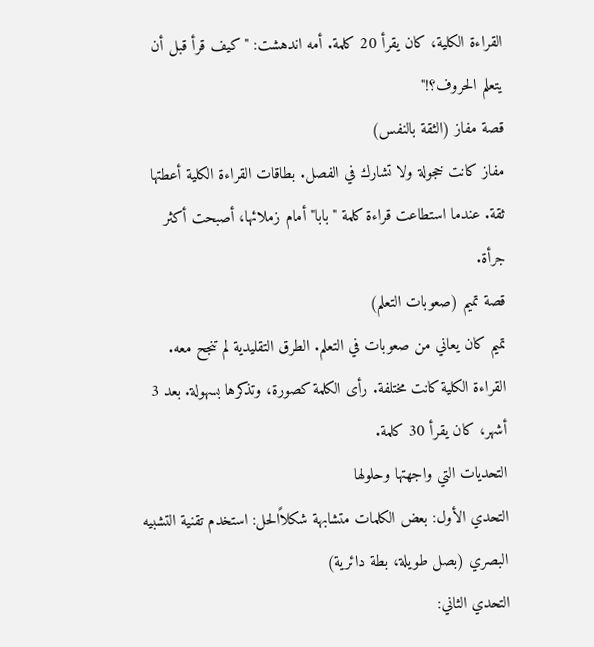القراءة الكلية، كان يقرأ 20 كلمة. أمه اندهشت: "كيف قرأ قبل أن يتعلم الحروف؟!"
قصة مفاز (الثقة بالنفس)
مفاز كانت خجولة ولا تشارك في الفصل. بطاقات القراءة الكلية أعطتها ثقة. عندما استطاعت قراءة كلمة "بابا" أمام زملائها، أصبحت أكثر جرأة.
قصة تميم (صعوبات التعلم)
تميم كان يعاني من صعوبات في التعلم. الطرق التقليدية لم تنجح معه. القراءة الكلية كانت مختلفة. رأى الكلمة كصورة، وتذكرها بسهولة. بعد 3 أشهر، كان يقرأ 30 كلمة.
التحديات التي واجهتها وحلولها
التحدي الأول: بعض الكلمات متشابهة شكلاًالحل: استخدم تقنية التشبيه البصري (بصل طويلة، بطة دائرية)
التحدي الثاني: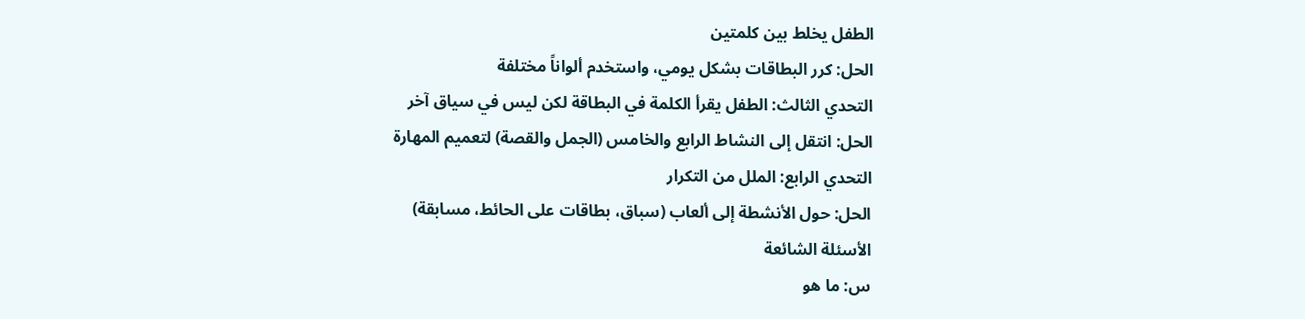الطفل يخلط بين كلمتين
الحل: كرر البطاقات بشكل يومي، واستخدم ألواناً مختلفة
التحدي الثالث: الطفل يقرأ الكلمة في البطاقة لكن ليس في سياق آخر
الحل: انتقل إلى النشاط الرابع والخامس (الجمل والقصة) لتعميم المهارة
التحدي الرابع: الملل من التكرار
الحل: حول الأنشطة إلى ألعاب (سباق، بطاقات على الحائط، مسابقة)
الأسئلة الشائعة
س: ما هو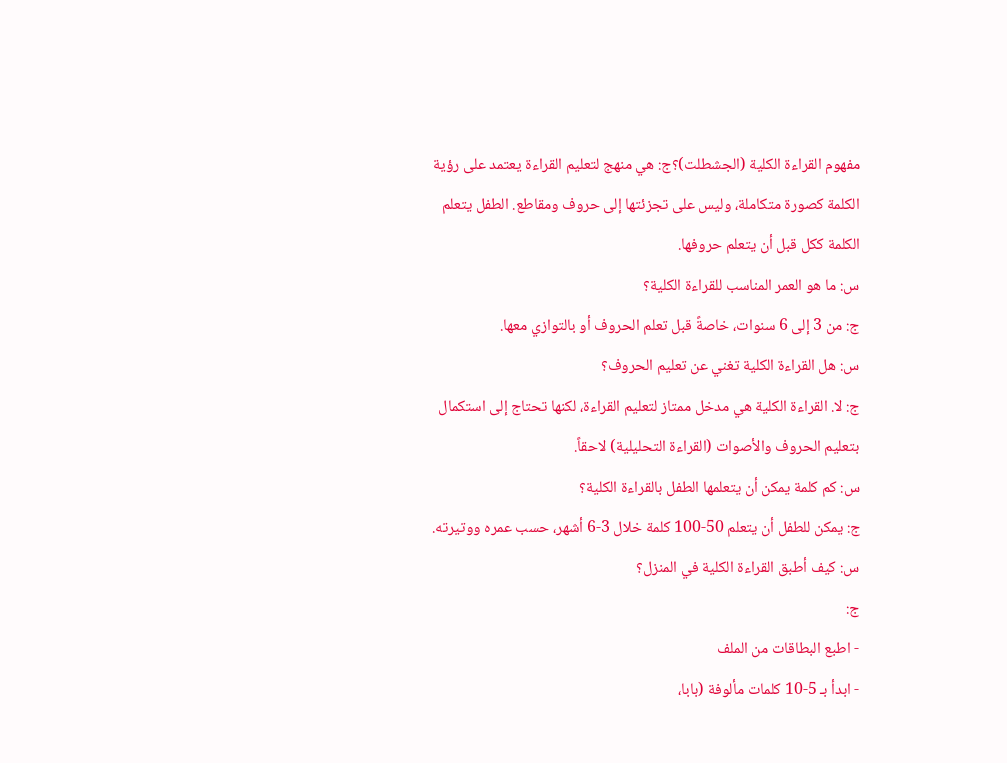مفهوم القراءة الكلية (الجشطلت)؟ج: هي منهج لتعليم القراءة يعتمد على رؤية الكلمة كصورة متكاملة، وليس على تجزئتها إلى حروف ومقاطع. الطفل يتعلم الكلمة ككل قبل أن يتعلم حروفها.
س: ما هو العمر المناسب للقراءة الكلية؟
ج: من 3 إلى 6 سنوات، خاصةً قبل تعلم الحروف أو بالتوازي معها.
س: هل القراءة الكلية تغني عن تعليم الحروف؟
ج: لا. القراءة الكلية هي مدخل ممتاز لتعليم القراءة، لكنها تحتاج إلى استكمال بتعليم الحروف والأصوات (القراءة التحليلية) لاحقاً.
س: كم كلمة يمكن أن يتعلمها الطفل بالقراءة الكلية؟
ج: يمكن للطفل أن يتعلم 50-100 كلمة خلال 3-6 أشهر، حسب عمره ووتيرته.
س: كيف أطبق القراءة الكلية في المنزل؟
ج:
- اطبع البطاقات من الملف
- ابدأ بـ 5-10 كلمات مألوفة (بابا،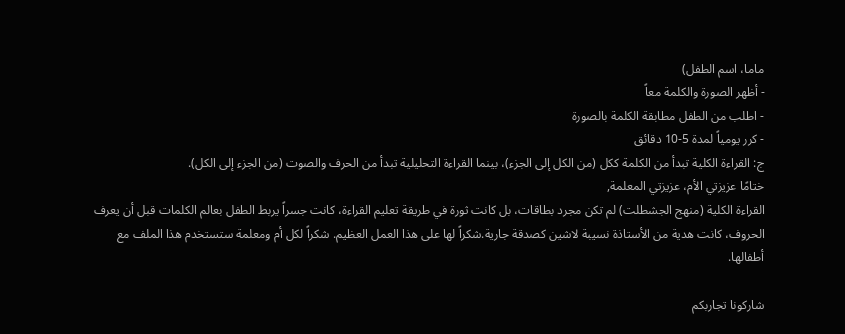ماما، اسم الطفل)
- أظهر الصورة والكلمة معاً
- اطلب من الطفل مطابقة الكلمة بالصورة
- كرر يومياً لمدة 5-10 دقائق
ج: القراءة الكلية تبدأ من الكلمة ككل (من الكل إلى الجزء)، بينما القراءة التحليلية تبدأ من الحرف والصوت (من الجزء إلى الكل).
ختامًا عزيزتي الأم، عزيزتي المعلمة,
القراءة الكلية (منهج الجشطلت) لم تكن مجرد بطاقات، بل كانت ثورة في طريقة تعليم القراءة، كانت جسراً يربط الطفل بعالم الكلمات قبل أن يعرف الحروف، كانت هدية من الأستاذة نسيبة لاشين كصدقة جارية.شكراً لها على هذا العمل العظيم. شكراً لكل أم ومعلمة ستستخدم هذا الملف مع أطفالها.

شاركونا تجاربكم